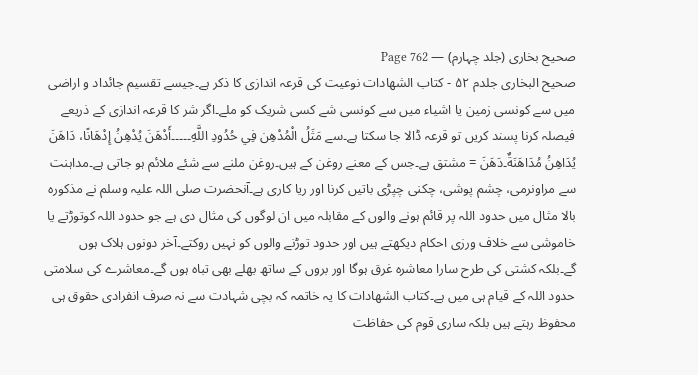صحیح بخاری (جلد چہارم) — Page 762
صحيح البخاری جلدم ۵۲ - كتاب الشهادات نوعیت کی قرعہ اندازی کا ذکر ہے۔جیسے تقسیم جائداد و اراضی میں سے کونسی زمین یا اشیاء میں سے کونسی شے کسی شریک کو ملے۔اگر شر کا قرعہ اندازی کے ذریعے فیصلہ کرنا پسند کریں تو قرعہ ڈالا جا سکتا ہے۔سے مَثَلُ الْمُدْهِن فِي حُدُودِ اللَّهِ۔۔۔۔۔أَدْهَنَ يُدْهِنُ إِدْهَانًا، دَاهَنَ يُدَاهِنُ مُدَاهَنَةٌ۔دَهَنَ = مشتق ہے۔جس کے معنے روغن کے ہیں۔روغن ملنے سے شئے ملائم ہو جاتی ہے۔مداہنت سے مراونرمی، چشم پوشی، چکنی چپڑی باتیں کرنا اور ریا کاری ہے۔آنحضرت صلی اللہ علیہ وسلم نے مذکورہ بالا مثال میں حدود اللہ پر قائم ہونے والوں کے مقابلہ میں ان لوگوں کی مثال دی ہے جو حدود اللہ کوتوڑتے یا خاموشی سے خلاف ورزی احکام دیکھتے ہیں اور حدود توڑنے والوں کو نہیں روکتے۔آخر دونوں ہلاک ہوں گے۔بلکہ کشتی کی طرح سارا معاشرہ غرق ہوگا اور بروں کے ساتھ بھلے بھی تباہ ہوں گے۔معاشرے کی سلامتی حدود اللہ کے قیام ہی میں ہے۔کتاب الشهادات کا یہ خاتمہ کہ بچی شہادت سے نہ صرف انفرادی حقوق ہی محفوظ رہتے ہیں بلکہ ساری قوم کی حفاظت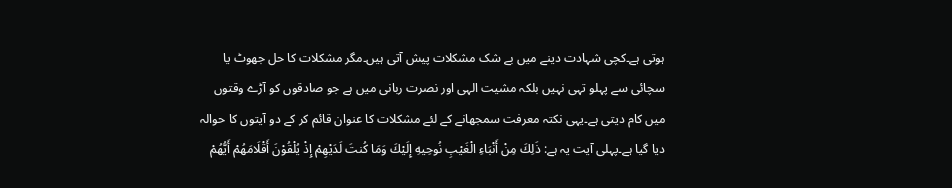ہوتی ہے۔کچی شہادت دینے میں بے شک مشکلات پیش آتی ہیں۔مگر مشکلات کا حل جھوٹ یا سچائی سے پہلو تہی نہیں بلکہ مشیت الہی اور نصرت ربانی میں ہے جو صادقوں کو آڑے وقتوں میں کام دیتی ہے۔یہی نکتہ معرفت سمجھانے کے لئے مشکلات کا عنوان قائم کر کے دو آیتوں کا حوالہ دیا گیا ہے۔پہلی آیت یہ ہے: ذَلِكَ مِنْ أَنْبَاءِ الْغَيْبِ نُوحِيهِ إِلَيْكَ وَمَا كُنتَ لَدَيْهِمْ إِذْ يُلْقُوْنَ أَقْلَامَهُمْ أَيُّهُمْ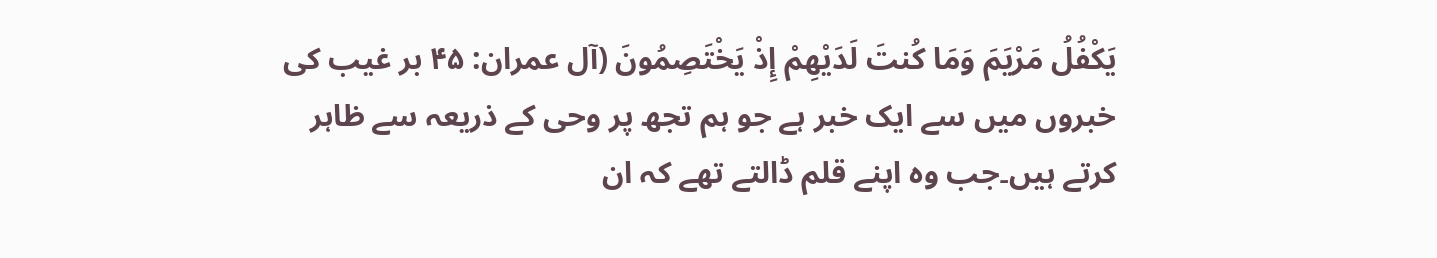يَكْفُلُ مَرْيَمَ وَمَا كُنتَ لَدَيْهِمْ إِذْ يَخْتَصِمُونَ (آل عمران: ۴۵ بر غیب کی خبروں میں سے ایک خبر ہے جو ہم تجھ پر وحی کے ذریعہ سے ظاہر کرتے ہیں۔جب وہ اپنے قلم ڈالتے تھے کہ ان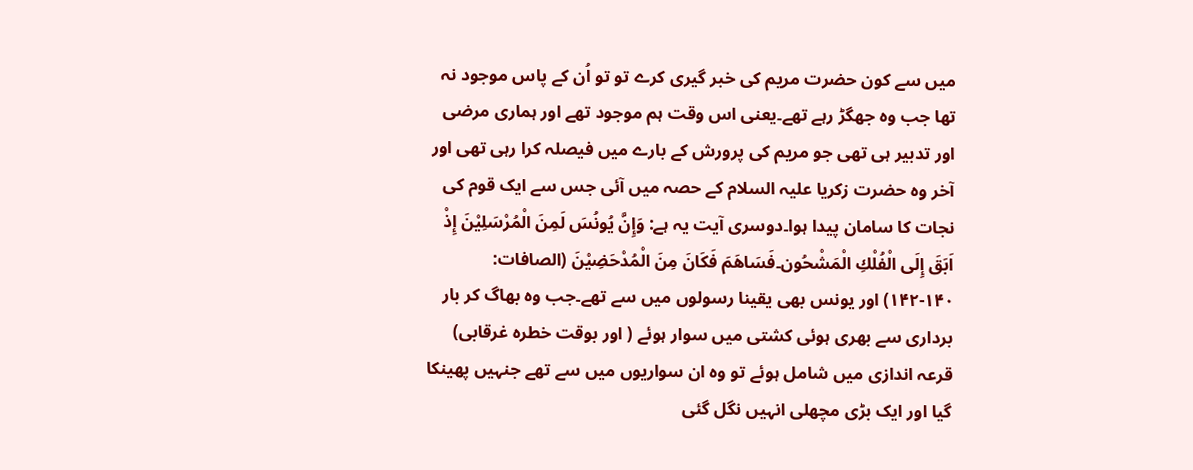میں سے کون حضرت مریم کی خبر گیری کرے تو تو اُن کے پاس موجود نہ تھا جب وہ جھگڑ رہے تھے۔یعنی اس وقت ہم موجود تھے اور ہماری مرضی اور تدبیر ہی تھی جو مریم کی پرورش کے بارے میں فیصلہ کرا رہی تھی اور آخر وہ حضرت زکریا علیہ السلام کے حصہ میں آئی جس سے ایک قوم کی نجات کا سامان پیدا ہوا۔دوسری آیت یہ ہے: وَإِنَّ يُونُسَ لَمِنَ الْمُرْسَلِيْنَ إِذْ اَبَقَ إِلَى الْفُلْكِ الْمَشْحُون۔فَسَاهَمَ فَكَانَ مِنَ الْمُدْحَضِيْنَ (الصافات: ۱۴۰-۱۴۲) اور یونس بھی یقینا رسولوں میں سے تھے۔جب وہ بھاگ کر بار برداری سے بھری ہوئی کشتی میں سوار ہوئے ( اور بوقت خطرہ غرقابی) قرعہ اندازی میں شامل ہوئے تو وہ ان سواریوں میں سے تھے جنہیں پھینکا گیا اور ایک بڑی مچھلی انہیں نگل گئی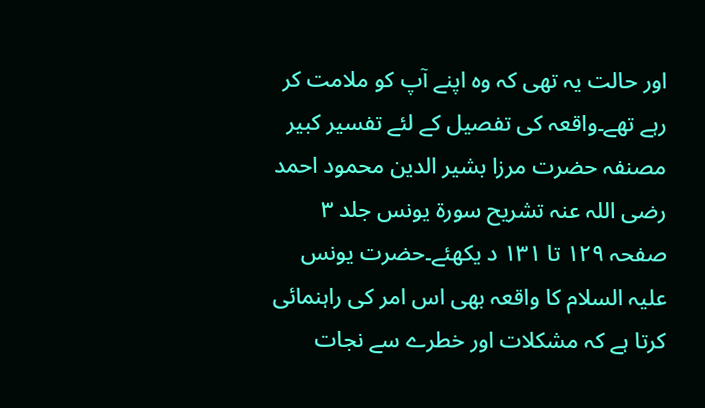اور حالت یہ تھی کہ وہ اپنے آپ کو ملامت کر رہے تھے۔واقعہ کی تفصیل کے لئے تفسیر کبیر مصنفہ حضرت مرزا بشیر الدین محمود احمد رضی اللہ عنہ تشریح سورۃ یونس جلد ۳ صفحہ ۱۲۹ تا ۱۳۱ د یکھئے۔حضرت یونس علیہ السلام کا واقعہ بھی اس امر کی راہنمائی کرتا ہے کہ مشکلات اور خطرے سے نجات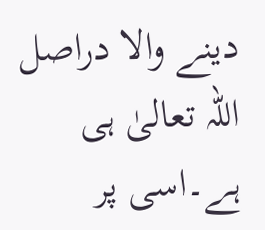دینے والا دراصل اللہ تعالیٰ ہی ہے۔اسی پر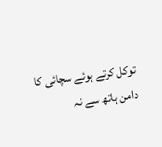توکل کرتے ہوئے سچائی کا دامن ہاتھ سے نہ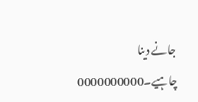جانے دینا چاہیے۔0000000000